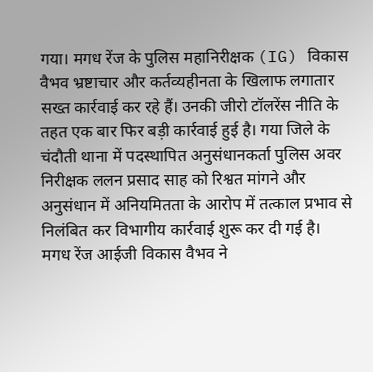गया। मगध रेंज के पुलिस महानिरीक्षक (IG) विकास वैभव भ्रष्टाचार और कर्तव्यहीनता के खिलाफ लगातार सख्त कार्रवाई कर रहे हैं। उनकी जीरो टॉलरेंस नीति के तहत एक बार फिर बड़ी कार्रवाई हुई है। गया जिले के चंदौती थाना में पदस्थापित अनुसंधानकर्ता पुलिस अवर निरीक्षक ललन प्रसाद साह को रिश्वत मांगने और अनुसंधान में अनियमितता के आरोप में तत्काल प्रभाव से निलंबित कर विभागीय कार्रवाई शुरू कर दी गई है।
मगध रेंज आईजी विकास वैभव ने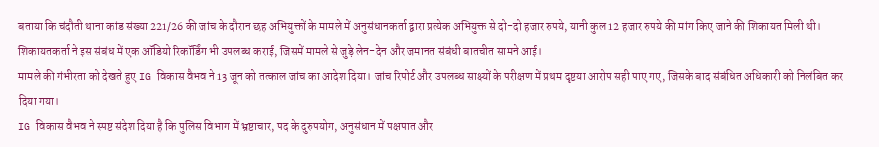बताया कि चंदौती थाना कांड संख्या 221/26 की जांच के दौरान छह अभियुक्तों के मामले में अनुसंधानकर्ता द्वारा प्रत्येक अभियुक्त से दो-दो हजार रुपये, यानी कुल 12 हजार रुपये की मांग किए जाने की शिकायत मिली थी। शिकायतकर्ता ने इस संबंध में एक ऑडियो रिकॉर्डिंग भी उपलब्ध कराई, जिसमें मामले से जुड़े लेन-देन और जमानत संबंधी बातचीत सामने आई।
मामले की गंभीरता को देखते हुए IG विकास वैभव ने 13 जून को तत्काल जांच का आदेश दिया। जांच रिपोर्ट और उपलब्ध साक्ष्यों के परीक्षण में प्रथम दृष्टया आरोप सही पाए गए, जिसके बाद संबंधित अधिकारी को निलंबित कर दिया गया।
IG विकास वैभव ने स्पष्ट संदेश दिया है कि पुलिस विभाग में भ्रष्टाचार, पद के दुरुपयोग, अनुसंधान में पक्षपात और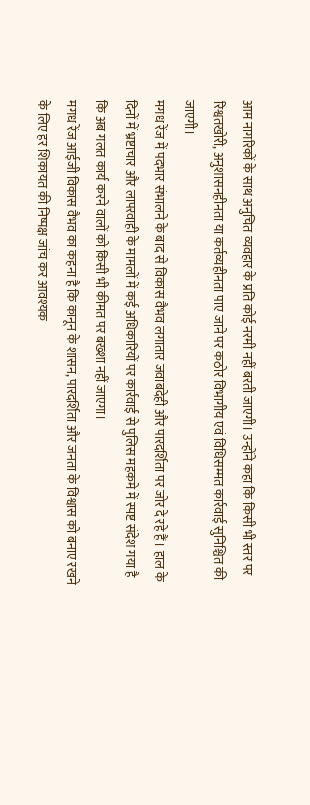आम नागरिकों के साथ अनुचित व्यवहार के प्रति कोई नरमी नहीं बरती जाएगी। उन्होंने कहा कि किसी भी स्तर पर रिश्वतखोरी, अनुशासनहीनता या कर्तव्यहीनता पाए जाने पर कठोर विभागीय एवं विधिसम्मत कार्रवाई सुनिश्चित की जाएगी।
मगध रेंज में पदभार संभालने के बाद से विकास वैभव लगातार जवाबदेही और पारदर्शिता पर जोर दे रहे हैं। हाल के दिनों में भ्रष्टाचार और लापरवाही के मामलों में कई अधिकारियों पर कार्रवाई से पुलिस महकमे में स्पष्ट संदेश गया है कि अब गलत कार्य करने वालों को किसी भी कीमत पर बख्शा नहीं जाएगा।
मगध रेंज आईजी विकास वैभव का कहना है कि कानून के शासन, पारदर्शिता और जनता के विश्वास को बनाए रखने के लिए हर शिकायत की निष्पक्ष जांच कर आवश्यक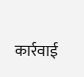कार्रवाई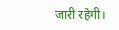जारी रहेगी।